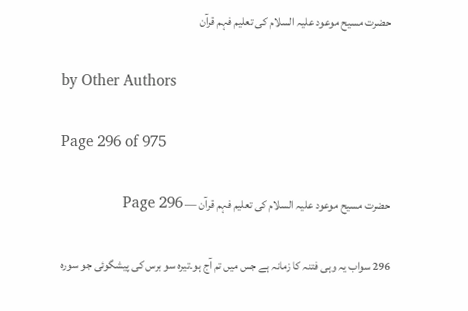حضرت مسیح موعود علیہ السلام کی تعلیم فہم قرآن

by Other Authors

Page 296 of 975

حضرت مسیح موعود علیہ السلام کی تعلیم فہم قرآن — Page 296

296 سواب یہ وہی فتنہ کا زمانہ ہے جس میں تم آج ہو۔تیرہ سو برس کی پیشگوئی جو سورہ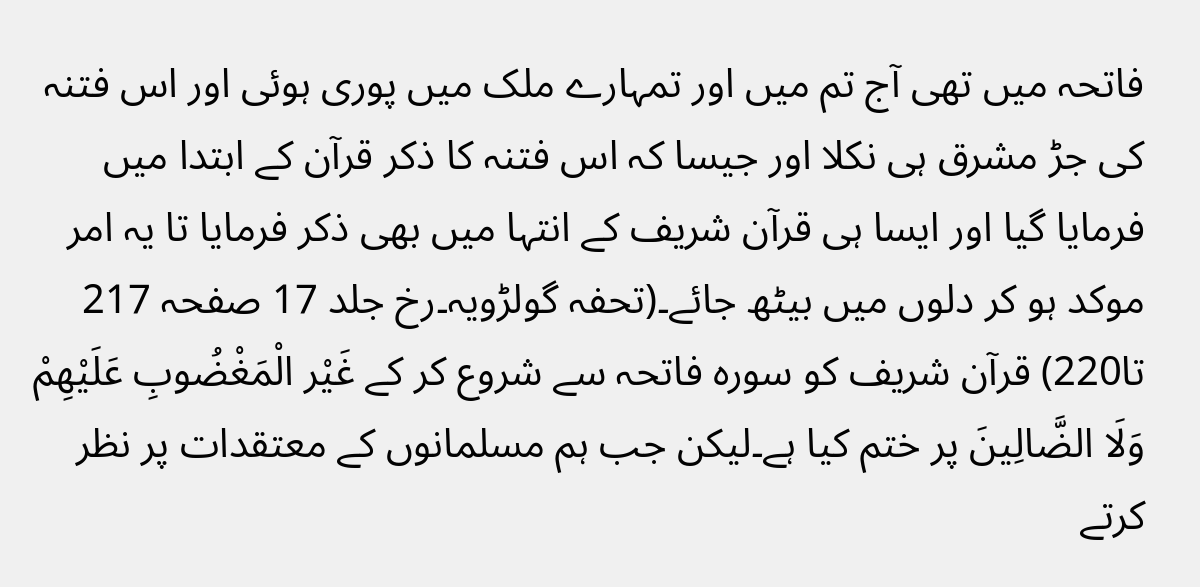فاتحہ میں تھی آج تم میں اور تمہارے ملک میں پوری ہوئی اور اس فتنہ کی جڑ مشرق ہی نکلا اور جیسا کہ اس فتنہ کا ذکر قرآن کے ابتدا میں فرمایا گیا اور ایسا ہی قرآن شریف کے انتہا میں بھی ذکر فرمایا تا یہ امر موکد ہو کر دلوں میں بیٹھ جائے۔(تحفہ گولڑویہ۔رخ جلد 17 صفحہ 217 تا220) قرآن شریف کو سورہ فاتحہ سے شروع کر کے غَيْر الْمَغْضُوبِ عَلَيْهِمْ وَلَا الضَّالِينَ پر ختم کیا ہے۔لیکن جب ہم مسلمانوں کے معتقدات پر نظر کرتے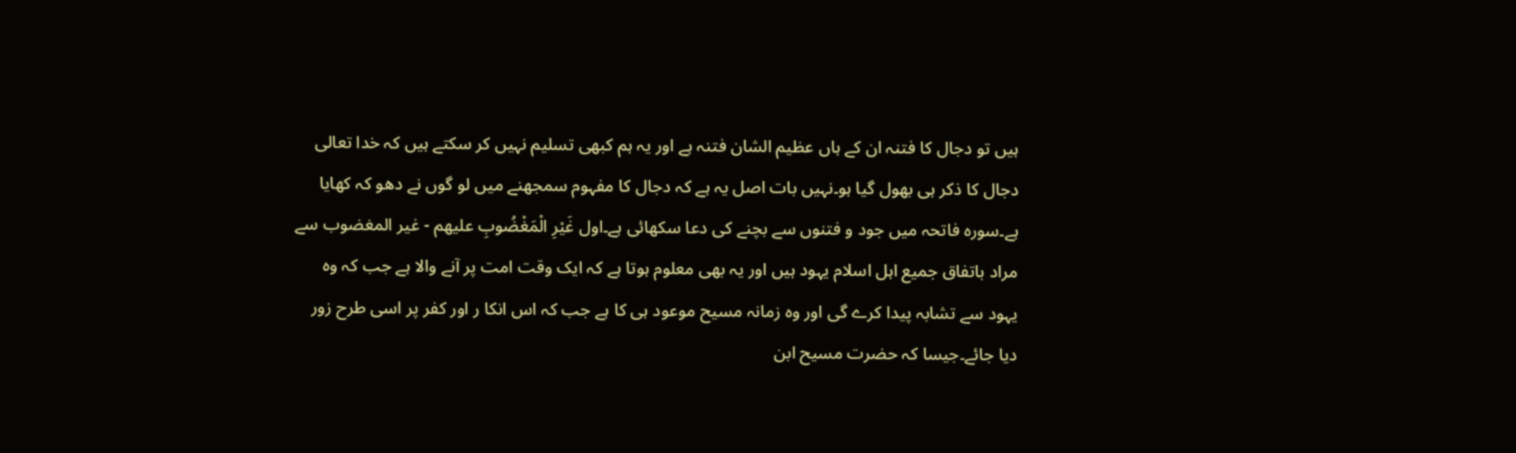ہیں تو دجال کا فتنہ ان کے ہاں عظیم الشان فتنہ ہے اور یہ ہم کبھی تسلیم نہیں کر سکتے ہیں کہ خدا تعالی دجال کا ذکر ہی بھول گیا ہو۔نہیں بات اصل یہ ہے کہ دجال کا مفہوم سمجھنے میں لو گوں نے دھو کہ کھایا ہے۔سورہ فاتحہ میں جود و فتنوں سے بچنے کی دعا سکھائی ہے۔اول غَيْرِ الْمَغْضُوبِ عليهم - غیر المغضوب سے مراد باتفاق جمیع اہل اسلام یہود ہیں اور یہ بھی معلوم ہوتا ہے کہ ایک وقت امت پر آنے والا ہے جب کہ وہ یہود سے تشابہ پیدا کرے گی اور وہ زمانہ مسیح موعود ہی کا ہے جب کہ اس انکا ر اور کفر پر اسی طرح زور دیا جائے۔جیسا کہ حضرت مسیح ابن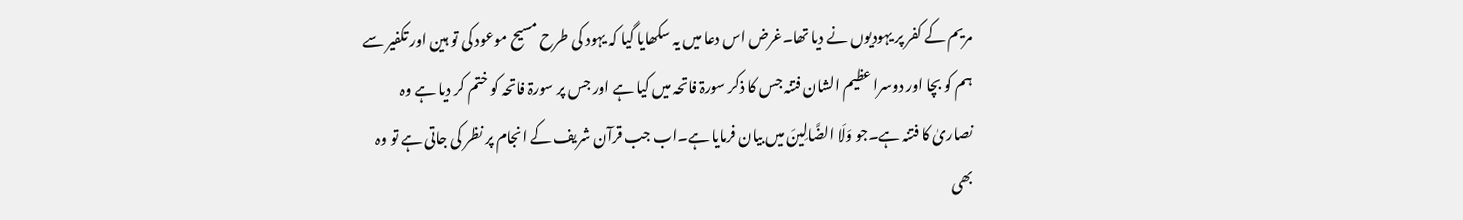مریم کے کفر پر یہودیوں نے دیا تھا۔غرض اس دعا میں یہ سکھایا گیا کہ یہود کی طرح مسیح موعود کی تو ہین اور تکفیر سے ہم کو بچا اور دوسرا عظیم الشان فتنہ جس کا ذکر سورۃ فاتحہ میں کیا ہے اور جس پر سورۃ فاتحہ کو ختم کر دیا ہے وہ نصاریٰ کا فتنہ ہے۔جو وَلَا الضَّالِينَ میں بیان فرمایا ہے۔اب جب قرآن شریف کے انجام پر نظر کی جاتی ہے تو وہ بھی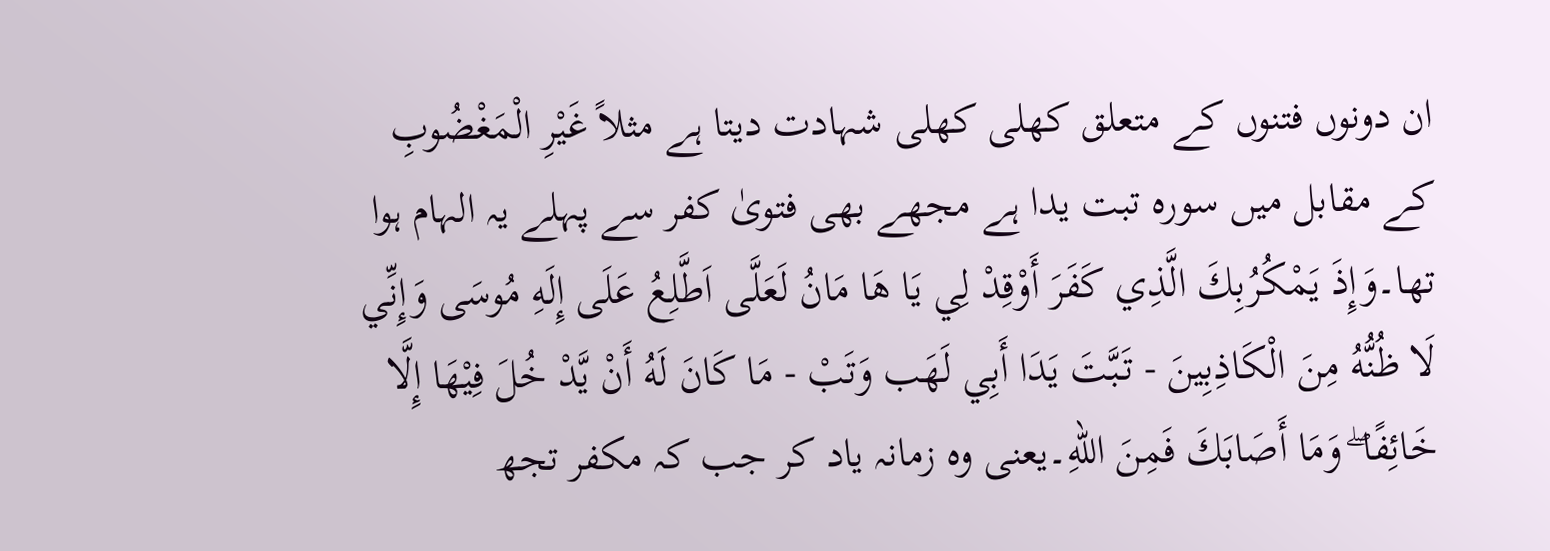ان دونوں فتنوں کے متعلق کھلی کھلی شہادت دیتا ہے مثلاً غَيْرِ الْمَغْضُوبِ کے مقابل میں سورہ تبت یدا ہے مجھے بھی فتویٰ کفر سے پہلے یہ الہام ہوا تھا۔وَإِذَ يَمْكُرُبِكَ الَّذِي كَفَرَ أَوْقِدْ لِي يَا هَا مَانُ لَعَلَّى اَطَّلِعُ عَلَى إِلَهِ مُوسَى وَإِنِّي لَا ظُنُّهُ مِنَ الْكَاذِبِينَ - تَبَّتَ يَدَا أَبِي لَهَب وَتَبْ - مَا كَانَ لَهُ أَنْ يَّدْ خُلَ فِيْهَا إِلَّا خَائِفًا ۖ وَمَا أَصَابَكَ فَمِنَ اللهِ۔یعنی وہ زمانہ یاد کر جب کہ مکفر تجھ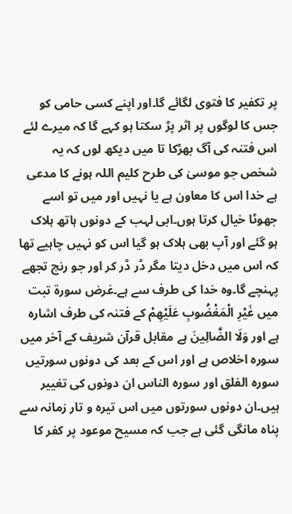پر تکفیر کا فتوی لگائے گا۔اور اپنے کسی حامی کو جس کا لوگوں پر اثر پڑ سکتا ہو کہے گا کہ میرے لئے اس فتنہ کی آگ بھڑکا تا میں دیکھ لوں کہ یہ شخص جو موسیٰ کی طرح کلیم اللہ ہونے کا مدعی ہے خدا اس کا معاون ہے یا نہیں اور میں تو اسے جھوٹا خیال کرتا ہوں۔ابی لہب کے دونوں ہاتھ ہلاک ہو گئے اور آپ بھی ہلاک ہو گیا اس کو نہیں چاہیے تھا کہ اس میں دخل دیتا مگر ڈر ڈر کر اور جو رنج تجھے پہنچے گا۔وہ خدا کی طرف سے ہے۔غرض سورۃ تبت میں غَيْرِ الْمَغْضُوبِ عَلَيْهِمْ کے فتنہ کی طرف اشارہ ہے اور وَلَا الضَّالِينَ ہے مقابل قرآن شریف کے آخر میں سورہ اخلاص ہے اور اس کے بعد کی دونوں سورتیں سورہ الفلق اور سورہ الناس ان دونوں کی تغییر ہیں۔ان دونوں سورتوں میں اس تیرہ و تار زمانہ سے پناہ مانگی گئی ہے جب کہ مسیح موعود پر کفر کا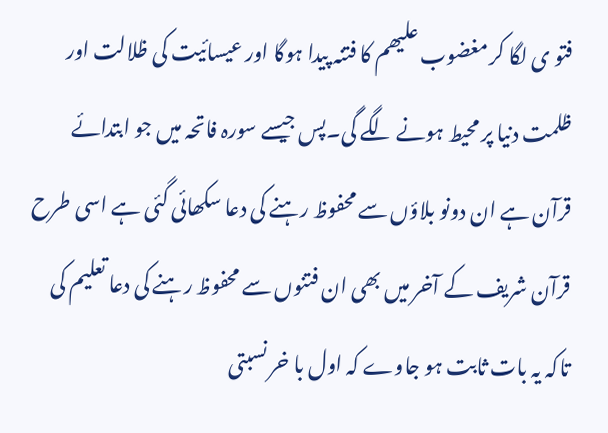فتو ی لگا کر مغضوب علیھم کا فتنہ پیدا ہوگا اور عیسائیت کی ظلالت اور ظلمت دنیا پر محیط ہونے لگے گی۔پس جیسے سورہ فاتحہ میں جو ابتدائے قرآن ہے ان دونو بلاؤں سے محفوظ رہنے کی دعا سکھائی گئی ہے اسی طرح قرآن شریف کے آخر میں بھی ان فتنوں سے محفوظ رہنے کی دعا تعلیم کی تاکہ یہ بات ثابت ہو جاوے کہ اول با خر نسبتی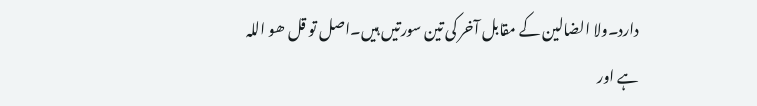دارد۔ولا الضالین کے مقابل آخر کی تین سورتیں ہیں۔اصل تو قل ھو اللہ ہے اور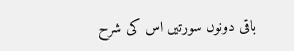باقی دونوں سورتیں اس کی شرح